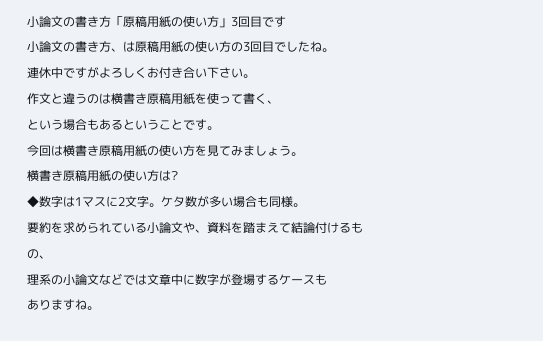小論文の書き方「原稿用紙の使い方」3回目です
小論文の書き方、は原稿用紙の使い方の3回目でしたね。
連休中ですがよろしくお付き合い下さい。
作文と違うのは横書き原稿用紙を使って書く、
という場合もあるということです。
今回は横書き原稿用紙の使い方を見てみましょう。
横書き原稿用紙の使い方は?
◆数字は1マスに2文字。ケタ数が多い場合も同様。
要約を求められている小論文や、資料を踏まえて結論付けるもの、
理系の小論文などでは文章中に数字が登場するケースも
ありますね。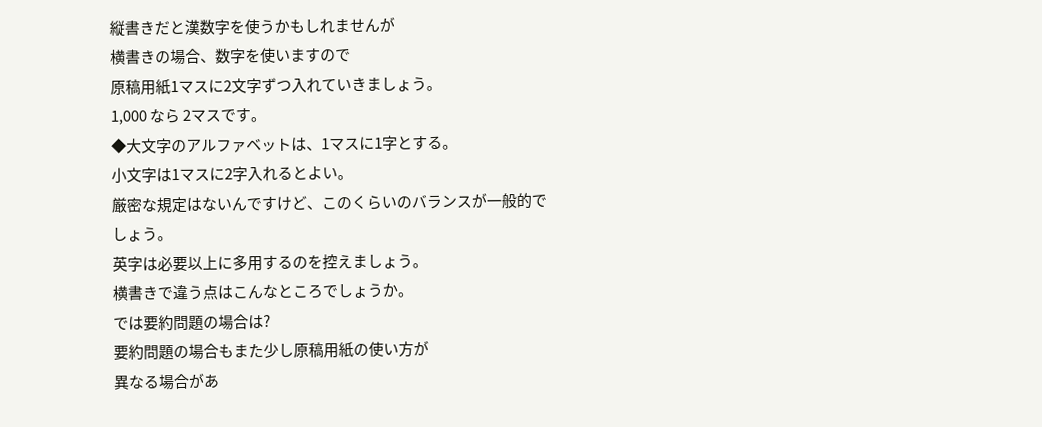縦書きだと漢数字を使うかもしれませんが
横書きの場合、数字を使いますので
原稿用紙1マスに2文字ずつ入れていきましょう。
1,000 なら 2マスです。
◆大文字のアルファベットは、1マスに1字とする。
小文字は1マスに2字入れるとよい。
厳密な規定はないんですけど、このくらいのバランスが一般的でしょう。
英字は必要以上に多用するのを控えましょう。
横書きで違う点はこんなところでしょうか。
では要約問題の場合は?
要約問題の場合もまた少し原稿用紙の使い方が
異なる場合があ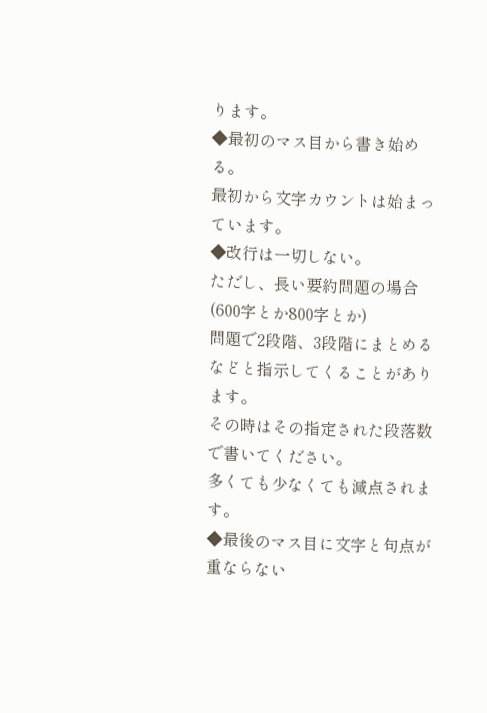ります。
◆最初のマス目から書き始める。
最初から文字カウントは始まっています。
◆改行は一切しない。
ただし、長い要約問題の場合(600字とか800字とか)
問題で2段階、3段階にまとめるなどと指示してくることがあります。
その時はその指定された段落数で書いてください。
多くても少なくても減点されます。
◆最後のマス目に文字と句点が重ならない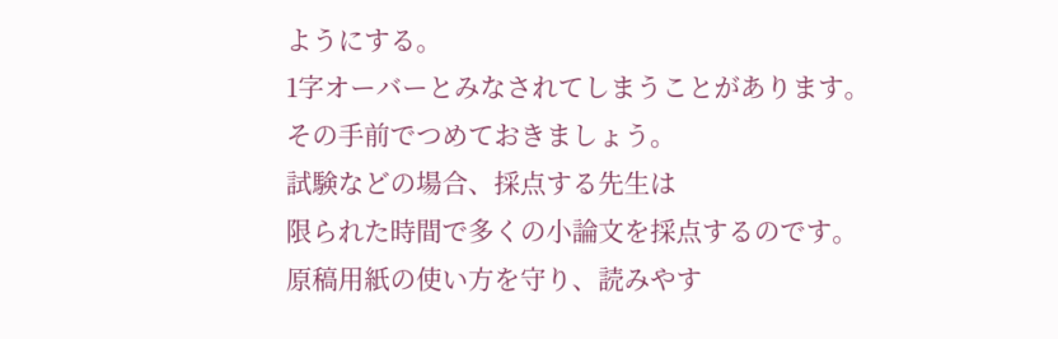ようにする。
1字オーバーとみなされてしまうことがあります。
その手前でつめておきましょう。
試験などの場合、採点する先生は
限られた時間で多くの小論文を採点するのです。
原稿用紙の使い方を守り、読みやす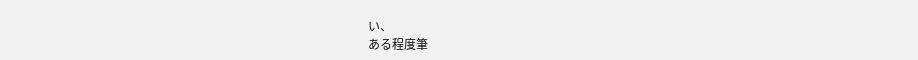い、
ある程度筆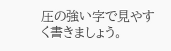圧の強い字で見やすく書きましょう。